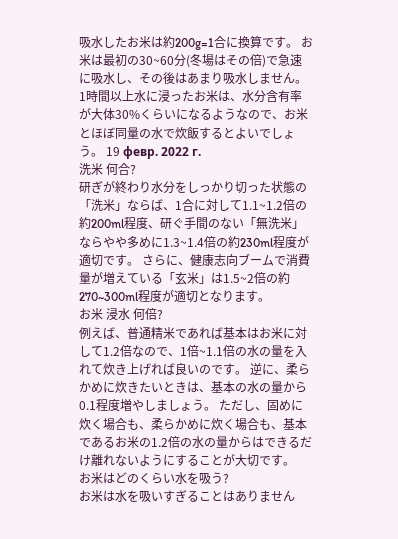吸水したお米は約200g=1合に換算です。 お米は最初の30~60分(冬場はその倍)で急速に吸水し、その後はあまり吸水しません。 1時間以上水に浸ったお米は、水分含有率が大体30%くらいになるようなので、お米とほぼ同量の水で炊飯するとよいでしょう。 19 февр. 2022 г.
洗米 何合?
研ぎが終わり水分をしっかり切った状態の「洗米」ならば、1合に対して1.1~1.2倍の約200ml程度、研ぐ手間のない「無洗米」ならやや多めに1.3~1.4倍の約230ml程度が適切です。 さらに、健康志向ブームで消費量が増えている「玄米」は1.5~2倍の約270~300ml程度が適切となります。
お米 浸水 何倍?
例えば、普通精米であれば基本はお米に対して1.2倍なので、1倍~1.1倍の水の量を入れて炊き上げれば良いのです。 逆に、柔らかめに炊きたいときは、基本の水の量から0.1程度増やしましょう。 ただし、固めに炊く場合も、柔らかめに炊く場合も、基本であるお米の1.2倍の水の量からはできるだけ離れないようにすることが大切です。
お米はどのくらい水を吸う?
お米は水を吸いすぎることはありません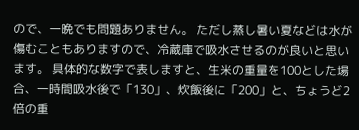ので、一晩でも問題ありません。 ただし蒸し暑い夏などは水が傷むこともありますので、冷蔵庫で吸水させるのが良いと思います。 具体的な数字で表しますと、生米の重量を100とした場合、一時間吸水後で「130」、炊飯後に「200」と、ちょうど2倍の重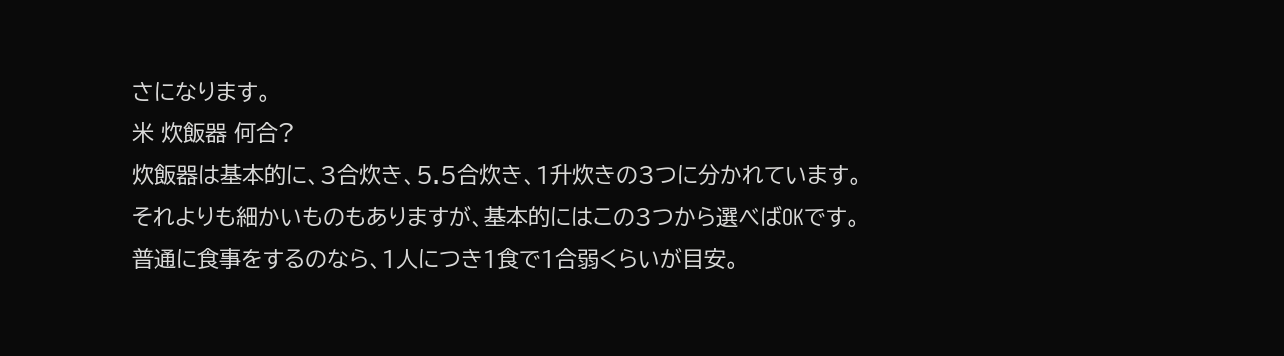さになります。
米 炊飯器 何合?
炊飯器は基本的に、3合炊き、5.5合炊き、1升炊きの3つに分かれています。 それよりも細かいものもありますが、基本的にはこの3つから選べばOKです。 普通に食事をするのなら、1人につき1食で1合弱くらいが目安。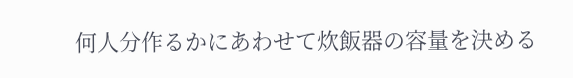何人分作るかにあわせて炊飯器の容量を決める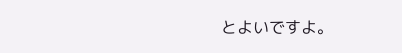とよいですよ。